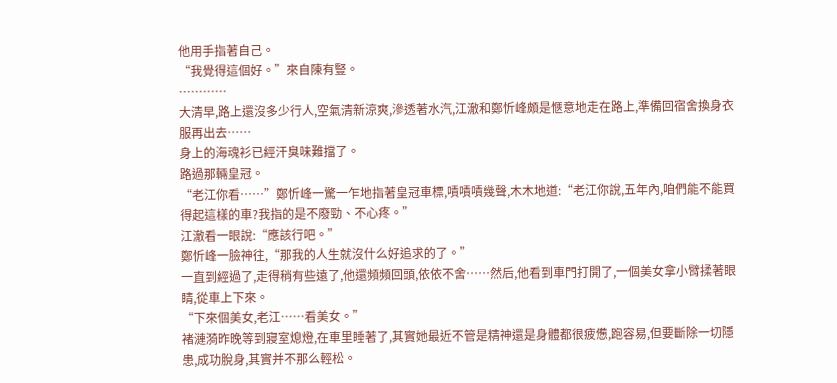他用手指著自己。
“我覺得這個好。”來自陳有豎。
…………
大清早,路上還沒多少行人,空氣清新涼爽,滲透著水汽,江澈和鄭忻峰頗是愜意地走在路上,準備回宿舍換身衣服再出去……
身上的海魂衫已經汗臭味難擋了。
路過那輛皇冠。
“老江你看……”鄭忻峰一驚一乍地指著皇冠車標,嘖嘖嘖幾聲,木木地道:“老江你說,五年內,咱們能不能買得起這樣的車?我指的是不廢勁、不心疼。”
江澈看一眼說:“應該行吧。”
鄭忻峰一臉神往,“那我的人生就沒什么好追求的了。”
一直到經過了,走得稍有些遠了,他還頻頻回頭,依依不舍……然后,他看到車門打開了,一個美女拿小臂揉著眼睛,從車上下來。
“下來個美女,老江……看美女。”
褚漣漪昨晚等到寢室熄燈,在車里睡著了,其實她最近不管是精神還是身體都很疲憊,跑容易,但要斷除一切隱患,成功脫身,其實并不那么輕松。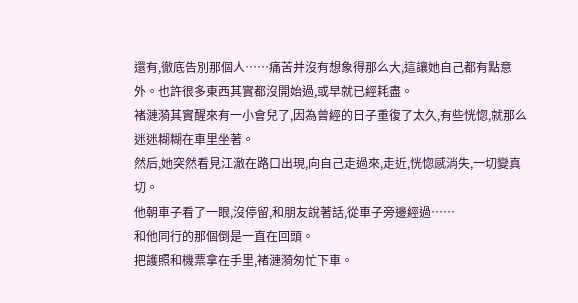還有,徹底告別那個人……痛苦并沒有想象得那么大,這讓她自己都有點意外。也許很多東西其實都沒開始過,或早就已經耗盡。
褚漣漪其實醒來有一小會兒了,因為曾經的日子重復了太久,有些恍惚,就那么迷迷糊糊在車里坐著。
然后,她突然看見江澈在路口出現,向自己走過來,走近,恍惚感消失,一切變真切。
他朝車子看了一眼,沒停留,和朋友說著話,從車子旁邊經過……
和他同行的那個倒是一直在回頭。
把護照和機票拿在手里,褚漣漪匆忙下車。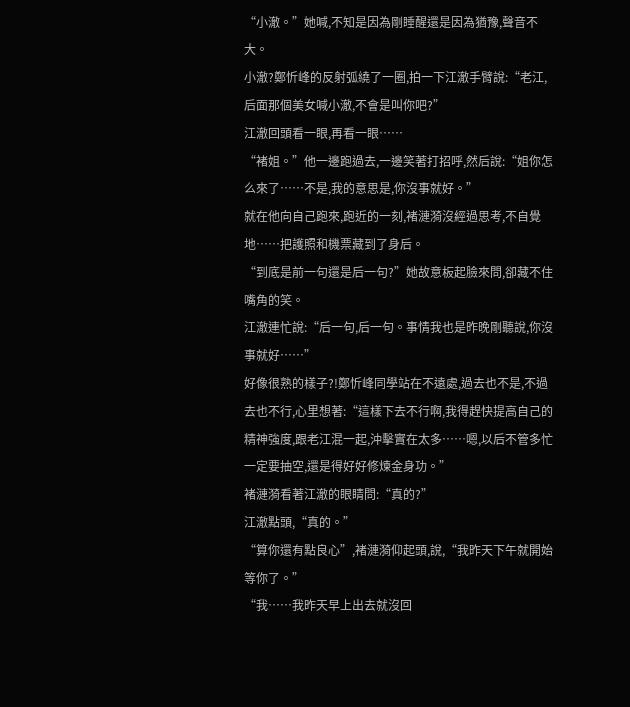“小澈。”她喊,不知是因為剛睡醒還是因為猶豫,聲音不大。
小澈?鄭忻峰的反射弧繞了一圈,拍一下江澈手臂說:“老江,后面那個美女喊小澈,不會是叫你吧?”
江澈回頭看一眼,再看一眼……
“褚姐。”他一邊跑過去,一邊笑著打招呼,然后說:“姐你怎么來了……不是,我的意思是,你沒事就好。”
就在他向自己跑來,跑近的一刻,褚漣漪沒經過思考,不自覺地……把護照和機票藏到了身后。
“到底是前一句還是后一句?”她故意板起臉來問,卻藏不住嘴角的笑。
江澈連忙說:“后一句,后一句。事情我也是昨晚剛聽說,你沒事就好……”
好像很熟的樣子?!鄭忻峰同學站在不遠處,過去也不是,不過去也不行,心里想著:“這樣下去不行啊,我得趕快提高自己的精神強度,跟老江混一起,沖擊實在太多……嗯,以后不管多忙一定要抽空,還是得好好修煉金身功。”
褚漣漪看著江澈的眼睛問:“真的?”
江澈點頭,“真的。”
“算你還有點良心”,褚漣漪仰起頭,說,“我昨天下午就開始等你了。”
“我……我昨天早上出去就沒回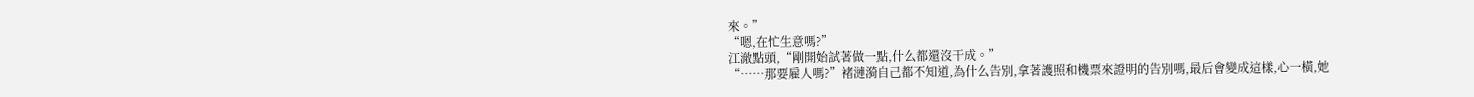來。”
“嗯,在忙生意嗎?”
江澈點頭,“剛開始試著做一點,什么都還沒干成。”
“……那要雇人嗎?”褚漣漪自己都不知道,為什么告別,拿著護照和機票來證明的告別嗎,最后會變成這樣,心一橫,她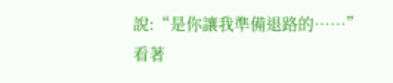說:“是你讓我準備退路的……”
看著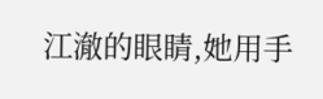江澈的眼睛,她用手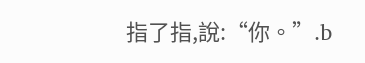指了指,說:“你。”.b